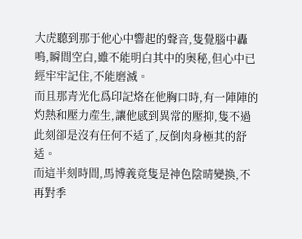大虎聽到那于他心中響起的聲音,隻覺腦中轟鳴,瞬間空白,雖不能明白其中的奧秘,但心中已經牢牢記住,不能磨滅。
而且那青光化爲印記烙在他胸口時,有一陣陣的灼熱和壓力産生,讓他感到異常的壓抑,隻不過此刻卻是沒有任何不适了,反倒肉身極其的舒适。
而這半刻時間,馬博義竟隻是神色陰晴變換,不再對季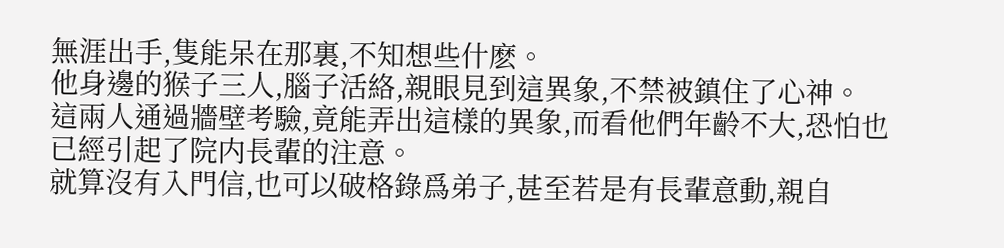無涯出手,隻能呆在那裏,不知想些什麽。
他身邊的猴子三人,腦子活絡,親眼見到這異象,不禁被鎮住了心神。
這兩人通過牆壁考驗,竟能弄出這樣的異象,而看他們年齡不大,恐怕也已經引起了院内長輩的注意。
就算沒有入門信,也可以破格錄爲弟子,甚至若是有長輩意動,親自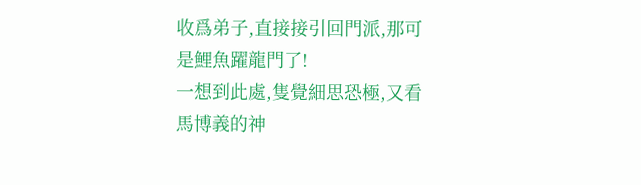收爲弟子,直接接引回門派,那可是鯉魚躍龍門了!
一想到此處,隻覺細思恐極,又看馬博義的神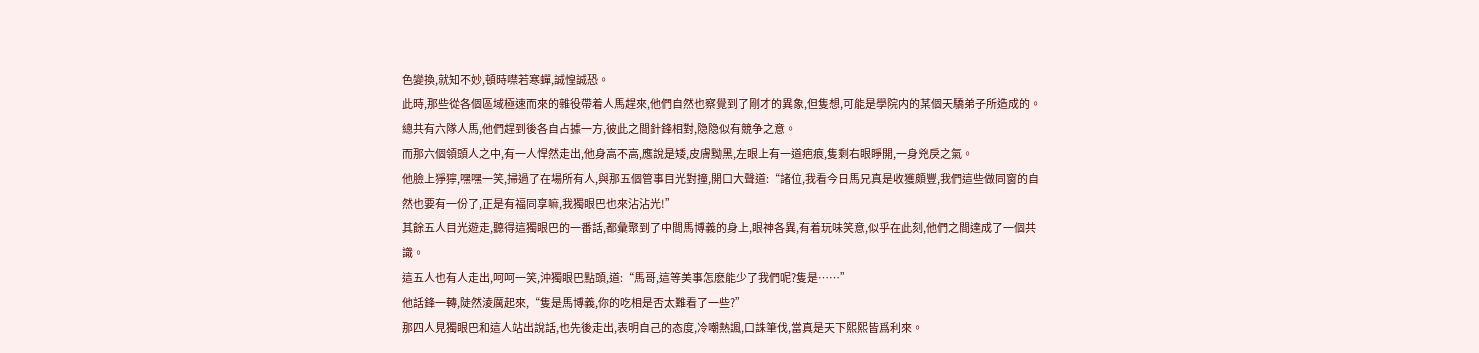色變換,就知不妙,頓時噤若寒蟬,誠惶誠恐。
此時,那些從各個區域極速而來的雜役帶着人馬趕來,他們自然也察覺到了剛才的異象,但隻想,可能是學院内的某個天驕弟子所造成的。
總共有六隊人馬,他們趕到後各自占據一方,彼此之間針鋒相對,隐隐似有競争之意。
而那六個領頭人之中,有一人悍然走出,他身高不高,應說是矮,皮膚黝黑,左眼上有一道疤痕,隻剩右眼睜開,一身兇戾之氣。
他臉上猙獰,嘿嘿一笑,掃過了在場所有人,與那五個管事目光對撞,開口大聲道:“諸位,我看今日馬兄真是收獲頗豐,我們這些做同窗的自然也要有一份了,正是有福同享嘛,我獨眼巴也來沾沾光!”
其餘五人目光遊走,聽得這獨眼巴的一番話,都彙聚到了中間馬博義的身上,眼神各異,有着玩味笑意,似乎在此刻,他們之間達成了一個共識。
這五人也有人走出,呵呵一笑,沖獨眼巴點頭,道:“馬哥,這等美事怎麽能少了我們呢?隻是……”
他話鋒一轉,陡然淩厲起來,“隻是馬博義,你的吃相是否太難看了一些?”
那四人見獨眼巴和這人站出說話,也先後走出,表明自己的态度,冷嘲熱諷,口誅筆伐,當真是天下熙熙皆爲利來。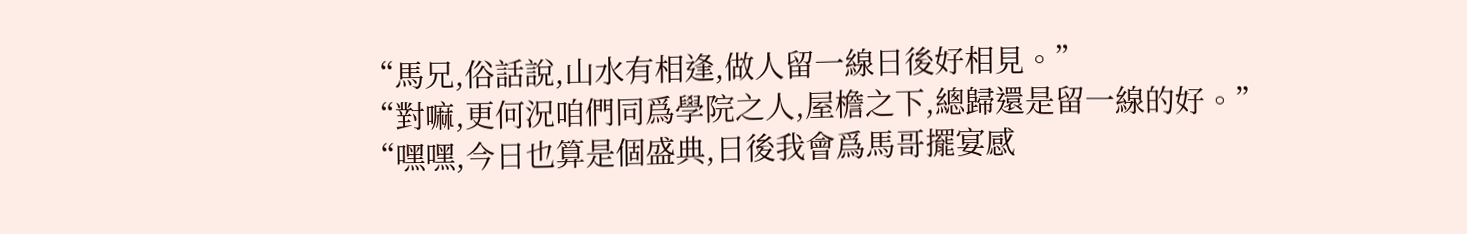“馬兄,俗話說,山水有相逢,做人留一線日後好相見。”
“對嘛,更何況咱們同爲學院之人,屋檐之下,總歸還是留一線的好。”
“嘿嘿,今日也算是個盛典,日後我會爲馬哥擺宴感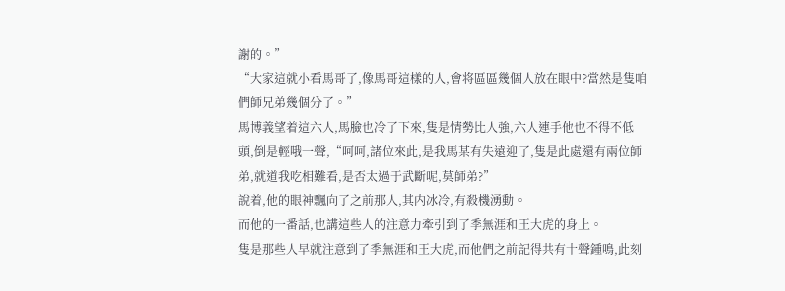謝的。”
“大家這就小看馬哥了,像馬哥這樣的人,會将區區幾個人放在眼中?當然是隻咱們師兄弟幾個分了。”
馬博義望着這六人,馬臉也冷了下來,隻是情勢比人強,六人連手他也不得不低頭,倒是輕哦一聲,“呵呵,諸位來此,是我馬某有失遠迎了,隻是此處還有兩位師弟,就道我吃相難看,是否太過于武斷呢,莫師弟?”
說着,他的眼神飄向了之前那人,其内冰冷,有殺機湧動。
而他的一番話,也講這些人的注意力牽引到了季無涯和王大虎的身上。
隻是那些人早就注意到了季無涯和王大虎,而他們之前記得共有十聲鍾鳴,此刻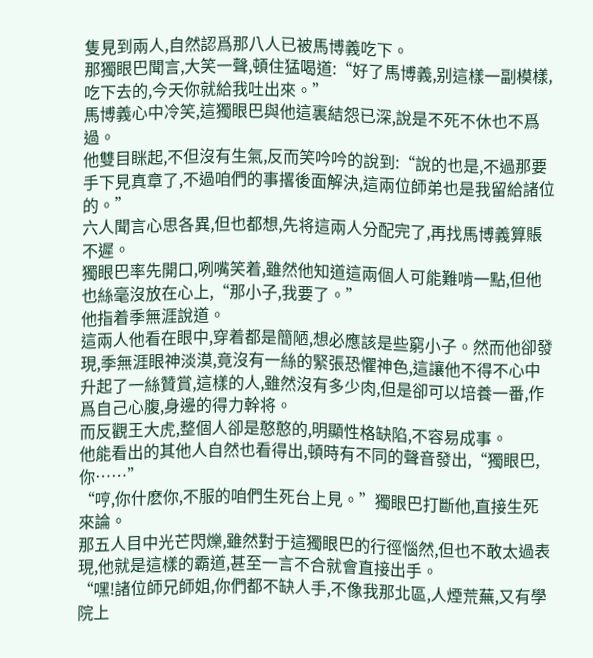隻見到兩人,自然認爲那八人已被馬博義吃下。
那獨眼巴聞言,大笑一聲,頓住猛喝道:“好了馬博義,别這樣一副模樣,吃下去的,今天你就給我吐出來。”
馬博義心中冷笑,這獨眼巴與他這裏結怨已深,說是不死不休也不爲過。
他雙目眯起,不但沒有生氣,反而笑吟吟的說到:“說的也是,不過那要手下見真章了,不過咱們的事撂後面解決,這兩位師弟也是我留給諸位的。”
六人聞言心思各異,但也都想,先将這兩人分配完了,再找馬博義算賬不遲。
獨眼巴率先開口,咧嘴笑着,雖然他知道這兩個人可能難啃一點,但他也絲毫沒放在心上,“那小子,我要了。”
他指着季無涯說道。
這兩人他看在眼中,穿着都是簡陋,想必應該是些窮小子。然而他卻發現,季無涯眼神淡漠,竟沒有一絲的緊張恐懼神色,這讓他不得不心中升起了一絲贊賞,這樣的人,雖然沒有多少肉,但是卻可以培養一番,作爲自己心腹,身邊的得力幹将。
而反觀王大虎,整個人卻是憨憨的,明顯性格缺陷,不容易成事。
他能看出的其他人自然也看得出,頓時有不同的聲音發出,“獨眼巴,你……”
“哼,你什麽你,不服的咱們生死台上見。”獨眼巴打斷他,直接生死來論。
那五人目中光芒閃爍,雖然對于這獨眼巴的行徑惱然,但也不敢太過表現,他就是這樣的霸道,甚至一言不合就會直接出手。
“嘿!諸位師兄師姐,你們都不缺人手,不像我那北區,人煙荒蕪,又有學院上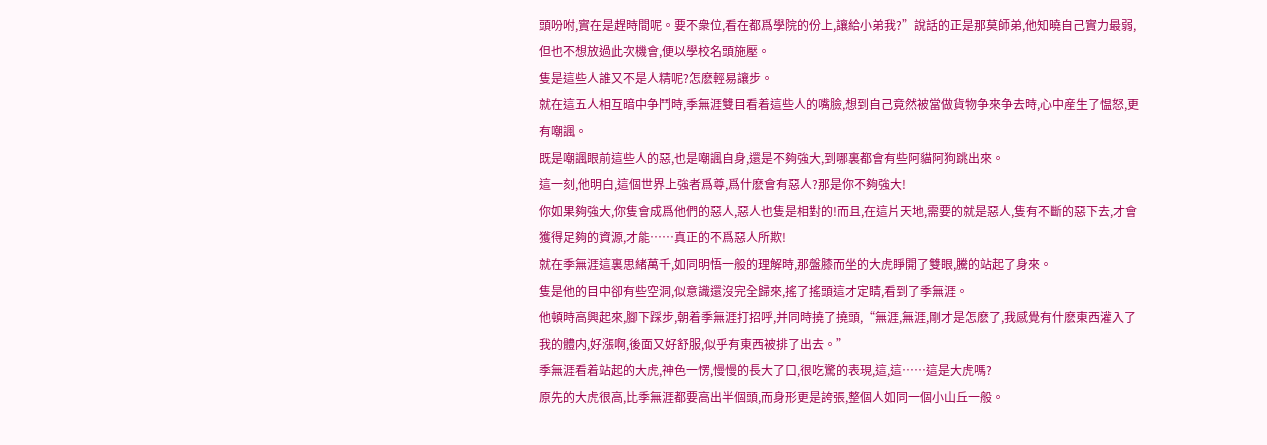頭吩咐,實在是趕時間呢。要不衆位,看在都爲學院的份上,讓給小弟我?”說話的正是那莫師弟,他知曉自己實力最弱,但也不想放過此次機會,便以學校名頭施壓。
隻是這些人誰又不是人精呢?怎麽輕易讓步。
就在這五人相互暗中争鬥時,季無涯雙目看着這些人的嘴臉,想到自己竟然被當做貨物争來争去時,心中産生了愠怒,更有嘲諷。
既是嘲諷眼前這些人的惡,也是嘲諷自身,還是不夠強大,到哪裏都會有些阿貓阿狗跳出來。
這一刻,他明白,這個世界上強者爲尊,爲什麽會有惡人?那是你不夠強大!
你如果夠強大,你隻會成爲他們的惡人,惡人也隻是相對的!而且,在這片天地,需要的就是惡人,隻有不斷的惡下去,才會獲得足夠的資源,才能……真正的不爲惡人所欺!
就在季無涯這裏思緒萬千,如同明悟一般的理解時,那盤膝而坐的大虎睜開了雙眼,騰的站起了身來。
隻是他的目中卻有些空洞,似意識還沒完全歸來,搖了搖頭這才定睛,看到了季無涯。
他頓時高興起來,腳下踩步,朝着季無涯打招呼,并同時撓了撓頭,“無涯,無涯,剛才是怎麽了,我感覺有什麽東西灌入了我的體内,好漲啊,後面又好舒服,似乎有東西被排了出去。”
季無涯看着站起的大虎,神色一愣,慢慢的長大了口,很吃驚的表現,這,這……這是大虎嗎?
原先的大虎很高,比季無涯都要高出半個頭,而身形更是誇張,整個人如同一個小山丘一般。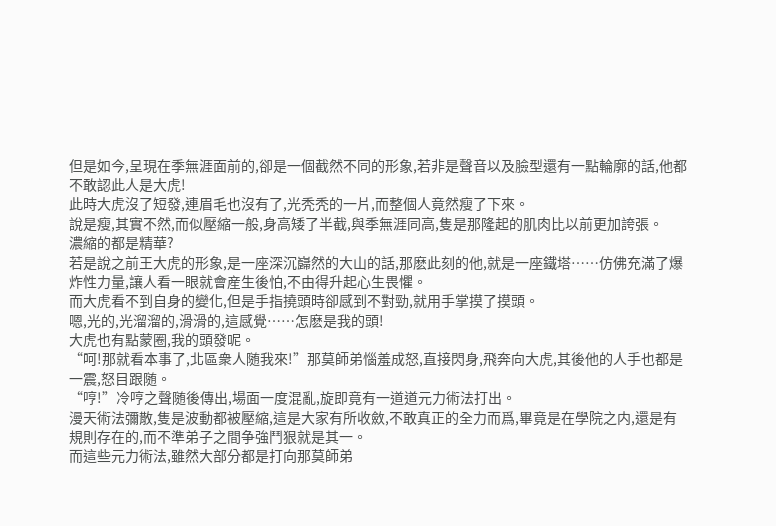但是如今,呈現在季無涯面前的,卻是一個截然不同的形象,若非是聲音以及臉型還有一點輪廓的話,他都不敢認此人是大虎!
此時大虎沒了短發,連眉毛也沒有了,光秃秃的一片,而整個人竟然瘦了下來。
說是瘦,其實不然,而似壓縮一般,身高矮了半截,與季無涯同高,隻是那隆起的肌肉比以前更加誇張。
濃縮的都是精華?
若是說之前王大虎的形象,是一座深沉巋然的大山的話,那麽此刻的他,就是一座鐵塔……仿佛充滿了爆炸性力量,讓人看一眼就會産生後怕,不由得升起心生畏懼。
而大虎看不到自身的變化,但是手指撓頭時卻感到不對勁,就用手掌摸了摸頭。
嗯,光的,光溜溜的,滑滑的,這感覺……怎麽是我的頭!
大虎也有點蒙圈,我的頭發呢。
“呵!那就看本事了,北區衆人随我來!”那莫師弟惱羞成怒,直接閃身,飛奔向大虎,其後他的人手也都是一震,怒目跟随。
“哼!”冷哼之聲随後傳出,場面一度混亂,旋即竟有一道道元力術法打出。
漫天術法彌散,隻是波動都被壓縮,這是大家有所收斂,不敢真正的全力而爲,畢竟是在學院之内,還是有規則存在的,而不準弟子之間争強鬥狠就是其一。
而這些元力術法,雖然大部分都是打向那莫師弟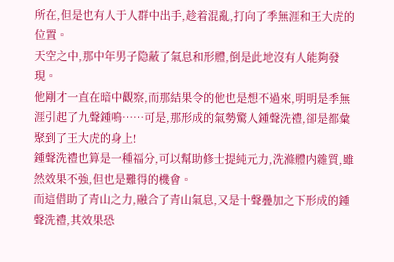所在,但是也有人于人群中出手,趁着混亂,打向了季無涯和王大虎的位置。
天空之中,那中年男子隐蔽了氣息和形體,倒是此地沒有人能夠發現。
他剛才一直在暗中觀察,而那結果令的他也是想不過來,明明是季無涯引起了九聲鍾鳴……可是,那形成的氣勢驚人鍾聲洗禮,卻是都彙聚到了王大虎的身上!
鍾聲洗禮也算是一種福分,可以幫助修士提純元力,洗滌體内雜質,雖然效果不強,但也是難得的機會。
而這借助了青山之力,融合了青山氣息,又是十聲疊加之下形成的鍾聲洗禮,其效果恐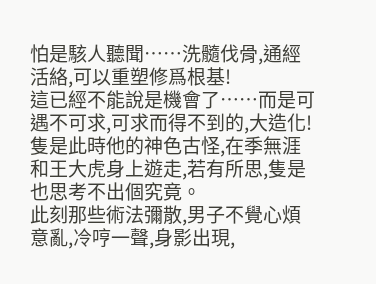怕是駭人聽聞……洗髓伐骨,通經活絡,可以重塑修爲根基!
這已經不能說是機會了……而是可遇不可求,可求而得不到的,大造化!
隻是此時他的神色古怪,在季無涯和王大虎身上遊走,若有所思,隻是也思考不出個究竟。
此刻那些術法彌散,男子不覺心煩意亂,冷哼一聲,身影出現,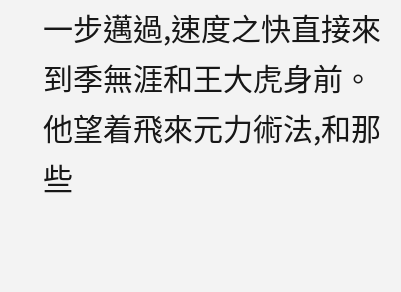一步邁過,速度之快直接來到季無涯和王大虎身前。
他望着飛來元力術法,和那些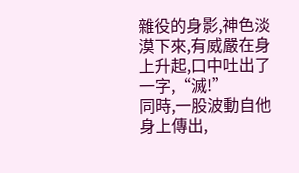雜役的身影,神色淡漠下來,有威嚴在身上升起,口中吐出了一字,“滅!”
同時,一股波動自他身上傳出,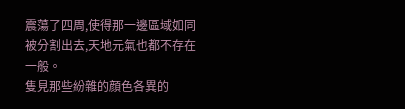震蕩了四周,使得那一邊區域如同被分割出去,天地元氣也都不存在一般。
隻見那些紛雜的顔色各異的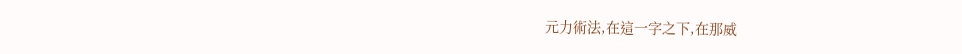元力術法,在這一字之下,在那威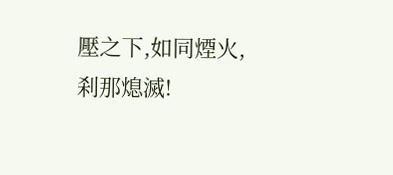壓之下,如同煙火,刹那熄滅!